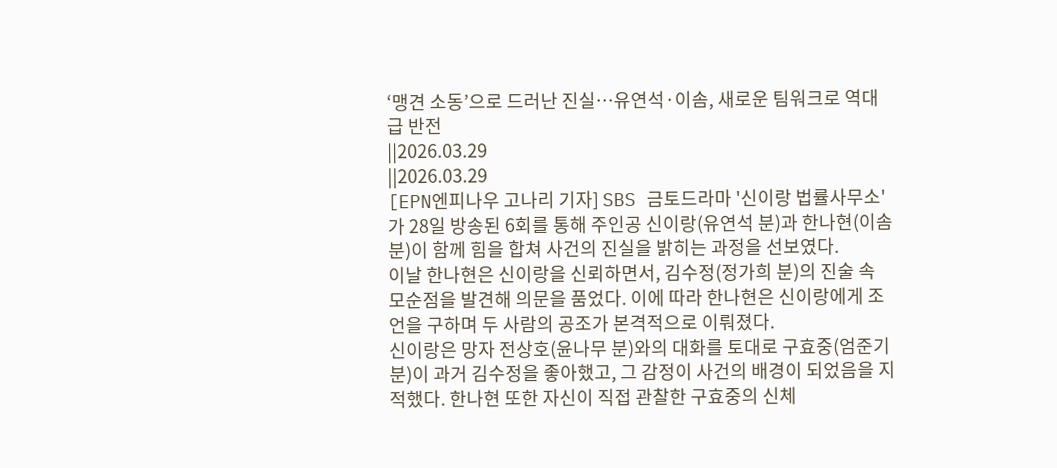‘맹견 소동’으로 드러난 진실…유연석·이솜, 새로운 팀워크로 역대급 반전
||2026.03.29
||2026.03.29
[EPN엔피나우 고나리 기자] SBS 금토드라마 '신이랑 법률사무소'가 28일 방송된 6회를 통해 주인공 신이랑(유연석 분)과 한나현(이솜 분)이 함께 힘을 합쳐 사건의 진실을 밝히는 과정을 선보였다.
이날 한나현은 신이랑을 신뢰하면서, 김수정(정가희 분)의 진술 속 모순점을 발견해 의문을 품었다. 이에 따라 한나현은 신이랑에게 조언을 구하며 두 사람의 공조가 본격적으로 이뤄졌다.
신이랑은 망자 전상호(윤나무 분)와의 대화를 토대로 구효중(엄준기 분)이 과거 김수정을 좋아했고, 그 감정이 사건의 배경이 되었음을 지적했다. 한나현 또한 자신이 직접 관찰한 구효중의 신체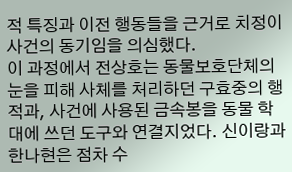적 특징과 이전 행동들을 근거로 치정이 사건의 동기임을 의심했다.
이 과정에서 전상호는 동물보호단체의 눈을 피해 사체를 처리하던 구효중의 행적과, 사건에 사용된 금속봉을 동물 학대에 쓰던 도구와 연결지었다. 신이랑과 한나현은 점차 수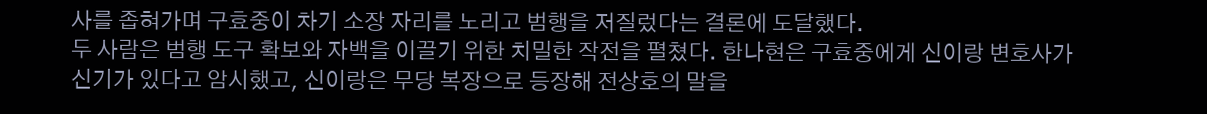사를 좁혀가며 구효중이 차기 소장 자리를 노리고 범행을 저질렀다는 결론에 도달했다.
두 사람은 범행 도구 확보와 자백을 이끌기 위한 치밀한 작전을 펼쳤다. 한나현은 구효중에게 신이랑 변호사가 신기가 있다고 암시했고, 신이랑은 무당 복장으로 등장해 전상호의 말을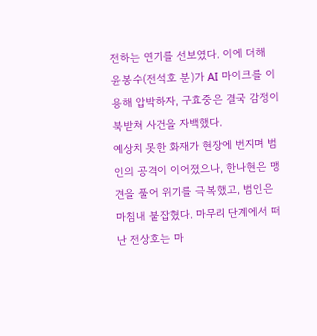전하는 연기를 선보였다. 이에 더해 윤봉수(전석호 분)가 AI 마이크를 이용해 압박하자, 구효중은 결국 감정이 북받쳐 사건을 자백했다.
예상치 못한 화재가 현장에 번지며 범인의 공격이 이어졌으나, 한나현은 맹견을 풀어 위기를 극복했고, 범인은 마침내 붙잡혔다. 마무리 단계에서 떠난 전상호는 마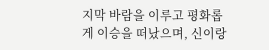지막 바람을 이루고 평화롭게 이승을 떠났으며, 신이랑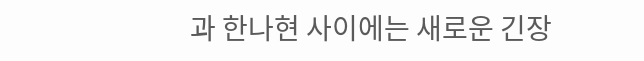과 한나현 사이에는 새로운 긴장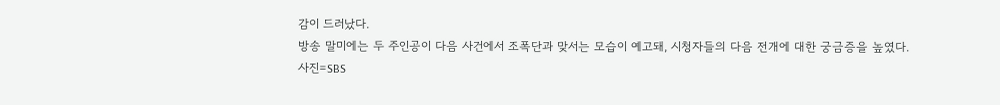감이 드러났다.
방송 말미에는 두 주인공이 다음 사건에서 조폭단과 맞서는 모습이 예고돼, 시청자들의 다음 전개에 대한 궁금증을 높였다.
사진=SBS